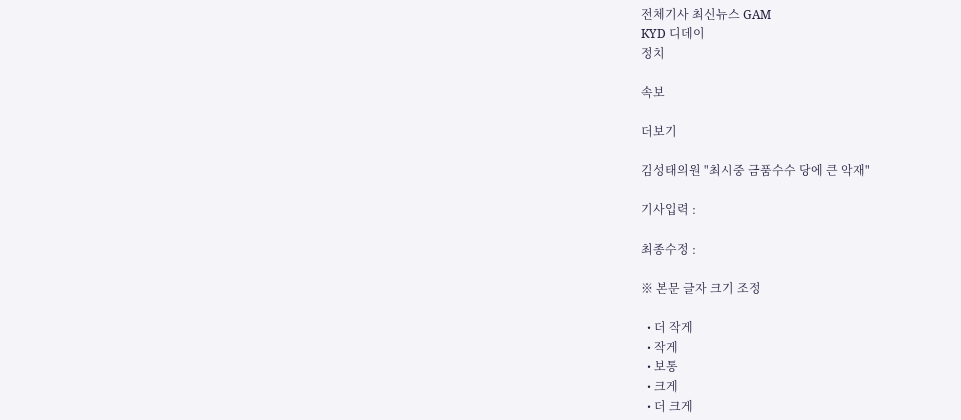전체기사 최신뉴스 GAM
KYD 디데이
정치

속보

더보기

김성태의원 "최시중 금품수수 당에 큰 악재"

기사입력 :

최종수정 :

※ 본문 글자 크기 조정

  • 더 작게
  • 작게
  • 보통
  • 크게
  • 더 크게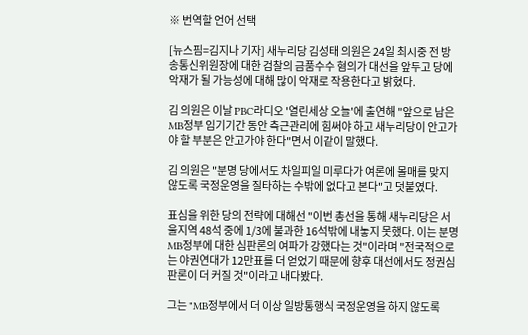※ 번역할 언어 선택

[뉴스핌=김지나 기자] 새누리당 김성태 의원은 24일 최시중 전 방송통신위원장에 대한 검찰의 금품수수 혐의가 대선을 앞두고 당에 악재가 될 가능성에 대해 많이 악재로 작용한다고 밝혔다.

김 의원은 이날 PBC라디오 '열린세상 오늘'에 출연해 "앞으로 남은 MB정부 임기기간 동안 측근관리에 힘써야 하고 새누리당이 안고가야 할 부분은 안고가야 한다"면서 이같이 말했다.

김 의원은 "분명 당에서도 차일피일 미루다가 여론에 몰매를 맞지 않도록 국정운영을 질타하는 수밖에 없다고 본다"고 덧붙였다.

표심을 위한 당의 전략에 대해선 "이번 총선을 통해 새누리당은 서울지역 48석 중에 1/3에 불과한 16석밖에 내놓지 못했다. 이는 분명 MB정부에 대한 심판론의 여파가 강했다는 것"이라며 "전국적으로는 야권연대가 12만표를 더 얻었기 때문에 향후 대선에서도 정권심판론이 더 커질 것"이라고 내다봤다.

그는 "MB정부에서 더 이상 일방통행식 국정운영을 하지 않도록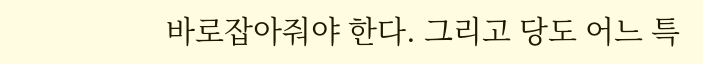바로잡아줘야 한다. 그리고 당도 어느 특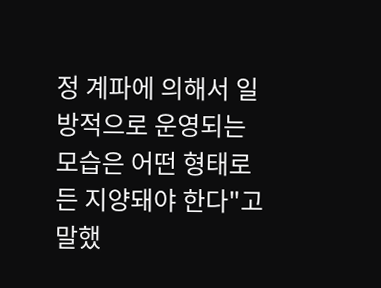정 계파에 의해서 일방적으로 운영되는 모습은 어떤 형태로든 지양돼야 한다"고 말했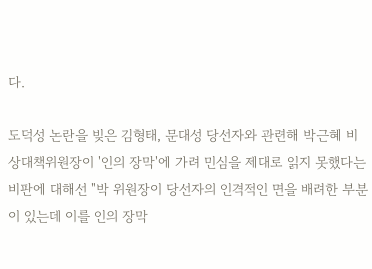다.

도덕성 논란을 빚은 김형태, 문대성 당선자와 관련해 박근혜 비상대책위원장이 '인의 장막'에 가려 민심을 제대로 읽지 못했다는 비판에 대해선 "박 위원장이 당선자의 인격적인 면을 배려한 부분이 있는데 이를 인의 장막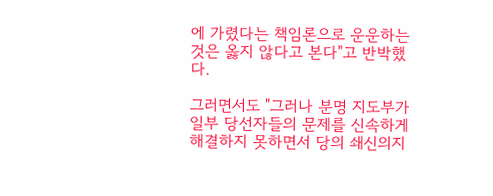에 가렸다는 책임론으로 운운하는 것은 옳지 않다고 본다"고 반박했다.

그러면서도 "그러나 분명 지도부가 일부 당선자들의 문제를 신속하게 해결하지 못하면서 당의 쇄신의지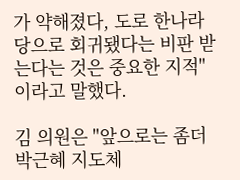가 약해졌다, 도로 한나라당으로 회귀됐다는 비판 받는다는 것은 중요한 지적"이라고 말했다.

김 의원은 "앞으로는 좀더 박근혜 지도체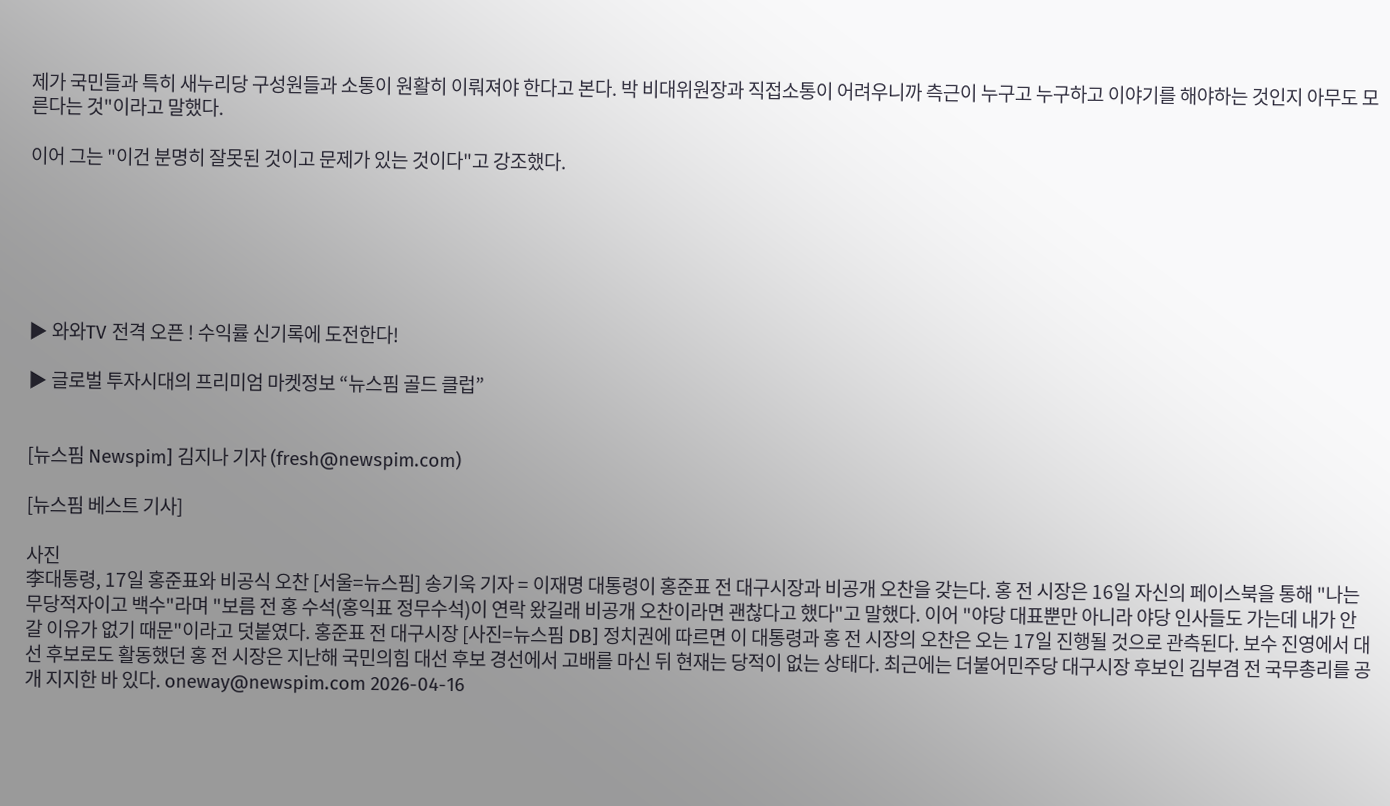제가 국민들과 특히 새누리당 구성원들과 소통이 원활히 이뤄져야 한다고 본다. 박 비대위원장과 직접소통이 어려우니까 측근이 누구고 누구하고 이야기를 해야하는 것인지 아무도 모른다는 것"이라고 말했다.

이어 그는 "이건 분명히 잘못된 것이고 문제가 있는 것이다"고 강조했다.






▶ 와와TV 전격 오픈 ! 수익률 신기록에 도전한다!

▶ 글로벌 투자시대의 프리미엄 마켓정보 “뉴스핌 골드 클럽”


[뉴스핌 Newspim] 김지나 기자 (fresh@newspim.com)

[뉴스핌 베스트 기사]

사진
李대통령, 17일 홍준표와 비공식 오찬 [서울=뉴스핌] 송기욱 기자 = 이재명 대통령이 홍준표 전 대구시장과 비공개 오찬을 갖는다. 홍 전 시장은 16일 자신의 페이스북을 통해 "나는 무당적자이고 백수"라며 "보름 전 홍 수석(홍익표 정무수석)이 연락 왔길래 비공개 오찬이라면 괜찮다고 했다"고 말했다. 이어 "야당 대표뿐만 아니라 야당 인사들도 가는데 내가 안 갈 이유가 없기 때문"이라고 덧붙였다. 홍준표 전 대구시장 [사진=뉴스핌 DB] 정치권에 따르면 이 대통령과 홍 전 시장의 오찬은 오는 17일 진행될 것으로 관측된다. 보수 진영에서 대선 후보로도 활동했던 홍 전 시장은 지난해 국민의힘 대선 후보 경선에서 고배를 마신 뒤 현재는 당적이 없는 상태다. 최근에는 더불어민주당 대구시장 후보인 김부겸 전 국무총리를 공개 지지한 바 있다. oneway@newspim.com 2026-04-16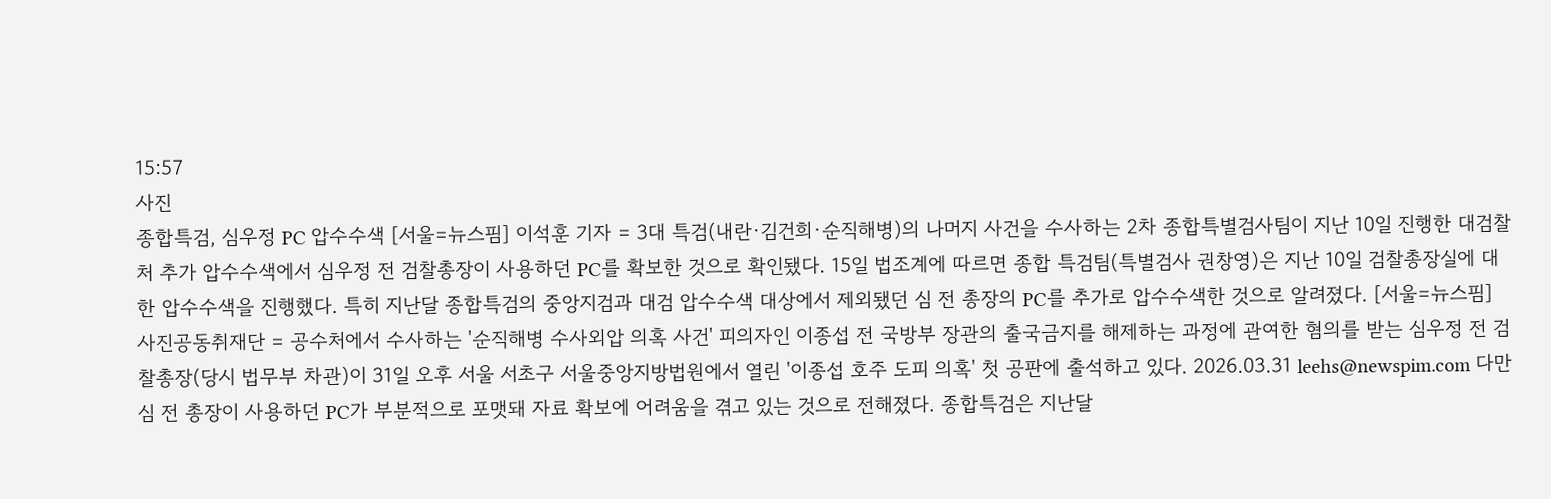15:57
사진
종합특검, 심우정 PC 압수수색 [서울=뉴스핌] 이석훈 기자 = 3대 특검(내란·김건희·순직해병)의 나머지 사건을 수사하는 2차 종합특별검사팀이 지난 10일 진행한 대검찰처 추가 압수수색에서 심우정 전 검찰총장이 사용하던 PC를 확보한 것으로 확인됐다. 15일 법조계에 따르면 종합 특검팀(특별검사 권창영)은 지난 10일 검찰총장실에 대한 압수수색을 진행했다. 특히 지난달 종합특검의 중앙지검과 대검 압수수색 대상에서 제외됐던 심 전 총장의 PC를 추가로 압수수색한 것으로 알려졌다. [서울=뉴스핌] 사진공동취재단 = 공수처에서 수사하는 '순직해병 수사외압 의혹 사건' 피의자인 이종섭 전 국방부 장관의 출국금지를 해제하는 과정에 관여한 혐의를 받는 심우정 전 검찰총장(당시 법무부 차관)이 31일 오후 서울 서초구 서울중앙지방법원에서 열린 '이종섭 호주 도피 의혹' 첫 공판에 출석하고 있다. 2026.03.31 leehs@newspim.com 다만 심 전 총장이 사용하던 PC가 부분적으로 포맷돼 자료 확보에 어려움을 겪고 있는 것으로 전해졌다. 종합특검은 지난달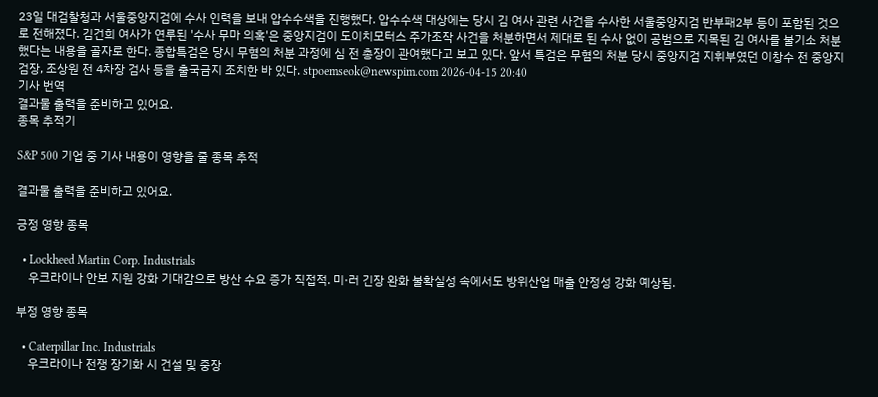23일 대검찰청과 서울중앙지검에 수사 인력을 보내 압수수색을 진행했다. 압수수색 대상에는 당시 김 여사 관련 사건을 수사한 서울중앙지검 반부패2부 등이 포함된 것으로 전해졌다. 김건희 여사가 연루된 '수사 무마 의혹'은 중앙지검이 도이치모터스 주가조작 사건을 처분하면서 제대로 된 수사 없이 공범으로 지목된 김 여사를 불기소 처분했다는 내용을 골자로 한다. 종합특검은 당시 무혐의 처분 과정에 심 전 총장이 관여했다고 보고 있다. 앞서 특검은 무혐의 처분 당시 중앙지검 지휘부였던 이창수 전 중앙지검장, 조상원 전 4차장 검사 등을 출국금지 조치한 바 있다. stpoemseok@newspim.com 2026-04-15 20:40
기사 번역
결과물 출력을 준비하고 있어요.
종목 추적기

S&P 500 기업 중 기사 내용이 영향을 줄 종목 추적

결과물 출력을 준비하고 있어요.

긍정 영향 종목

  • Lockheed Martin Corp. Industrials
    우크라이나 안보 지원 강화 기대감으로 방산 수요 증가 직접적. 미·러 긴장 완화 불확실성 속에서도 방위산업 매출 안정성 강화 예상됨.

부정 영향 종목

  • Caterpillar Inc. Industrials
    우크라이나 전쟁 장기화 시 건설 및 중장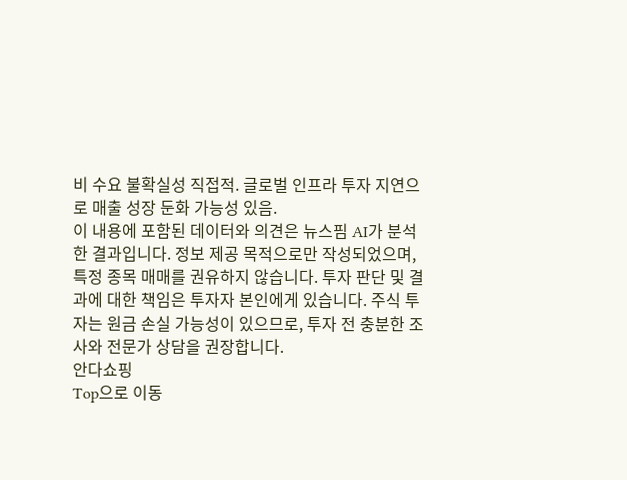비 수요 불확실성 직접적. 글로벌 인프라 투자 지연으로 매출 성장 둔화 가능성 있음.
이 내용에 포함된 데이터와 의견은 뉴스핌 AI가 분석한 결과입니다. 정보 제공 목적으로만 작성되었으며, 특정 종목 매매를 권유하지 않습니다. 투자 판단 및 결과에 대한 책임은 투자자 본인에게 있습니다. 주식 투자는 원금 손실 가능성이 있으므로, 투자 전 충분한 조사와 전문가 상담을 권장합니다.
안다쇼핑
Top으로 이동